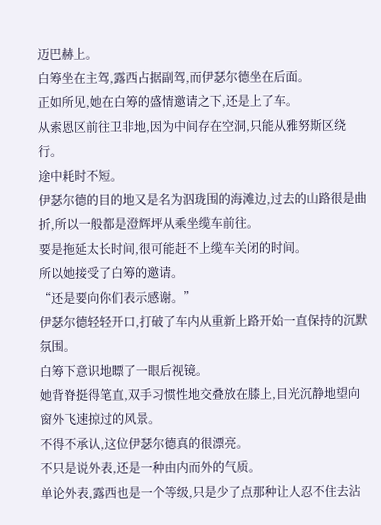迈巴赫上。
白筹坐在主驾,露西占据副驾,而伊瑟尔德坐在后面。
正如所见,她在白筹的盛情邀请之下,还是上了车。
从索恩区前往卫非地,因为中间存在空洞,只能从雅努斯区绕行。
途中耗时不短。
伊瑟尔德的目的地又是名为泅珑围的海滩边,过去的山路很是曲折,所以一般都是澄辉坪从乘坐缆车前往。
要是拖延太长时间,很可能赶不上缆车关闭的时间。
所以她接受了白筹的邀请。
“还是要向你们表示感谢。”
伊瑟尔德轻轻开口,打破了车内从重新上路开始一直保持的沉默氛围。
白筹下意识地瞟了一眼后视镜。
她背脊挺得笔直,双手习惯性地交叠放在膝上,目光沉静地望向窗外飞速掠过的风景。
不得不承认,这位伊瑟尔德真的很漂亮。
不只是说外表,还是一种由内而外的气质。
单论外表,露西也是一个等级,只是少了点那种让人忍不住去沾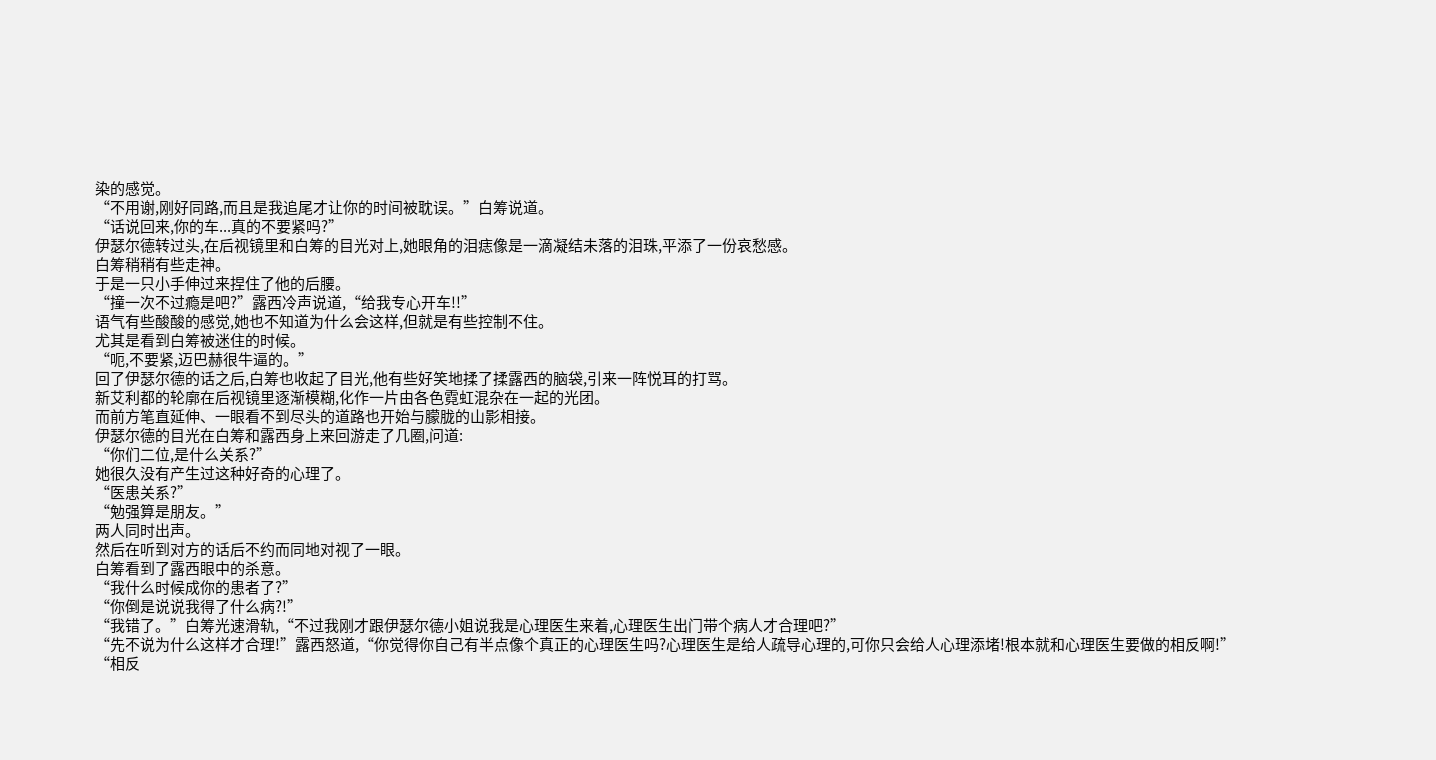染的感觉。
“不用谢,刚好同路,而且是我追尾才让你的时间被耽误。”白筹说道。
“话说回来,你的车...真的不要紧吗?”
伊瑟尔德转过头,在后视镜里和白筹的目光对上,她眼角的泪痣像是一滴凝结未落的泪珠,平添了一份哀愁感。
白筹稍稍有些走神。
于是一只小手伸过来捏住了他的后腰。
“撞一次不过瘾是吧?”露西冷声说道,“给我专心开车!!”
语气有些酸酸的感觉,她也不知道为什么会这样,但就是有些控制不住。
尤其是看到白筹被迷住的时候。
“呃,不要紧,迈巴赫很牛逼的。”
回了伊瑟尔德的话之后,白筹也收起了目光,他有些好笑地揉了揉露西的脑袋,引来一阵悦耳的打骂。
新艾利都的轮廓在后视镜里逐渐模糊,化作一片由各色霓虹混杂在一起的光团。
而前方笔直延伸、一眼看不到尽头的道路也开始与朦胧的山影相接。
伊瑟尔德的目光在白筹和露西身上来回游走了几圈,问道:
“你们二位,是什么关系?”
她很久没有产生过这种好奇的心理了。
“医患关系?”
“勉强算是朋友。”
两人同时出声。
然后在听到对方的话后不约而同地对视了一眼。
白筹看到了露西眼中的杀意。
“我什么时候成你的患者了?”
“你倒是说说我得了什么病?!”
“我错了。”白筹光速滑轨,“不过我刚才跟伊瑟尔德小姐说我是心理医生来着,心理医生出门带个病人才合理吧?”
“先不说为什么这样才合理!”露西怒道,“你觉得你自己有半点像个真正的心理医生吗?心理医生是给人疏导心理的,可你只会给人心理添堵!根本就和心理医生要做的相反啊!”
“相反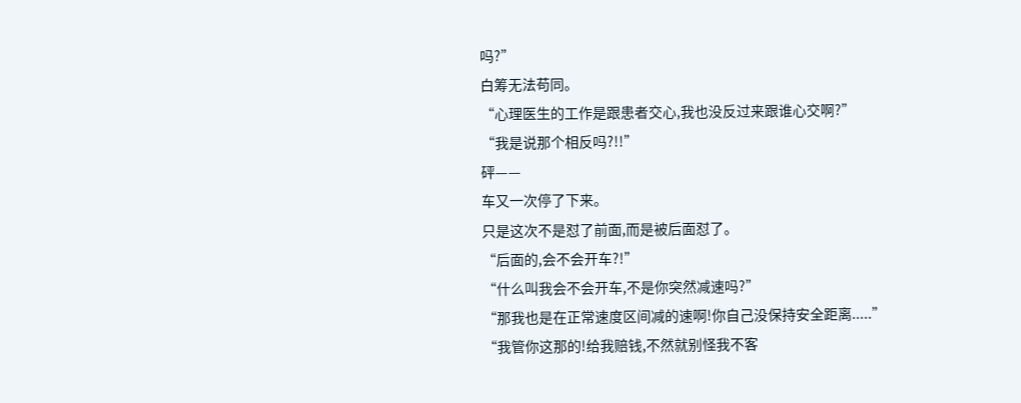吗?”
白筹无法苟同。
“心理医生的工作是跟患者交心,我也没反过来跟谁心交啊?”
“我是说那个相反吗?!!”
砰——
车又一次停了下来。
只是这次不是怼了前面,而是被后面怼了。
“后面的,会不会开车?!”
“什么叫我会不会开车,不是你突然减速吗?”
“那我也是在正常速度区间减的速啊!你自己没保持安全距离.....”
“我管你这那的!给我赔钱,不然就别怪我不客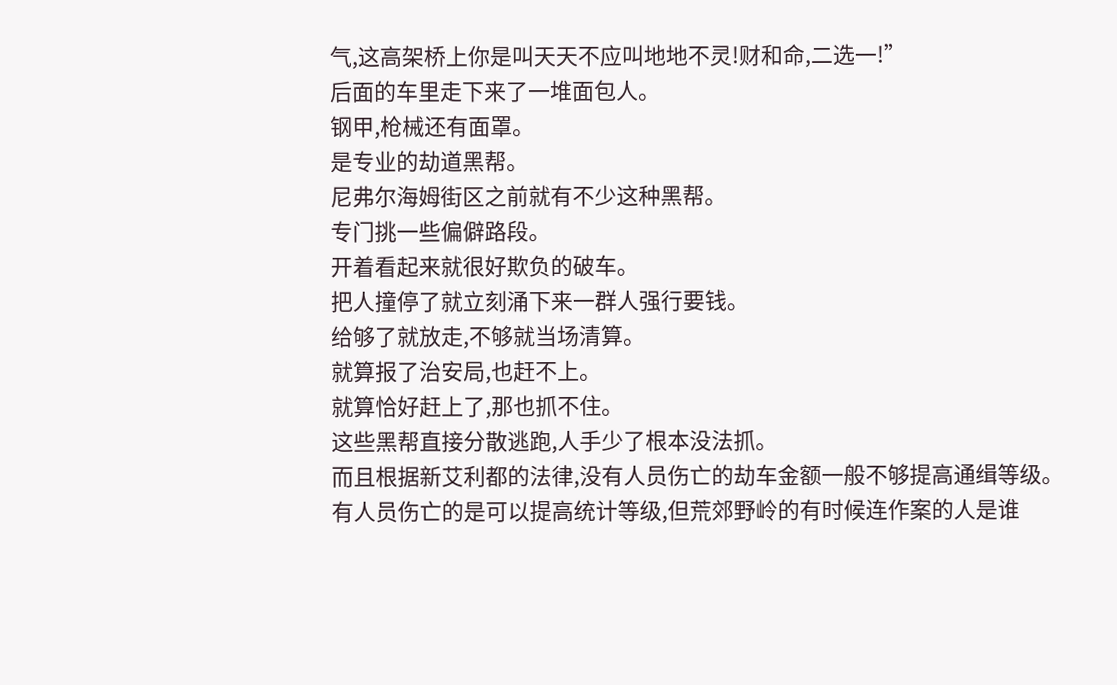气,这高架桥上你是叫天天不应叫地地不灵!财和命,二选一!”
后面的车里走下来了一堆面包人。
钢甲,枪械还有面罩。
是专业的劫道黑帮。
尼弗尔海姆街区之前就有不少这种黑帮。
专门挑一些偏僻路段。
开着看起来就很好欺负的破车。
把人撞停了就立刻涌下来一群人强行要钱。
给够了就放走,不够就当场清算。
就算报了治安局,也赶不上。
就算恰好赶上了,那也抓不住。
这些黑帮直接分散逃跑,人手少了根本没法抓。
而且根据新艾利都的法律,没有人员伤亡的劫车金额一般不够提高通缉等级。
有人员伤亡的是可以提高统计等级,但荒郊野岭的有时候连作案的人是谁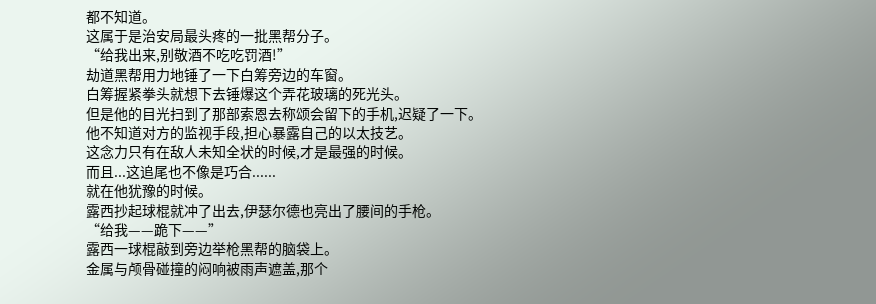都不知道。
这属于是治安局最头疼的一批黑帮分子。
“给我出来,别敬酒不吃吃罚酒!”
劫道黑帮用力地锤了一下白筹旁边的车窗。
白筹握紧拳头就想下去锤爆这个弄花玻璃的死光头。
但是他的目光扫到了那部索恩去称颂会留下的手机,迟疑了一下。
他不知道对方的监视手段,担心暴露自己的以太技艺。
这念力只有在敌人未知全状的时候,才是最强的时候。
而且...这追尾也不像是巧合......
就在他犹豫的时候。
露西抄起球棍就冲了出去,伊瑟尔德也亮出了腰间的手枪。
“给我——跪下——”
露西一球棍敲到旁边举枪黑帮的脑袋上。
金属与颅骨碰撞的闷响被雨声遮盖,那个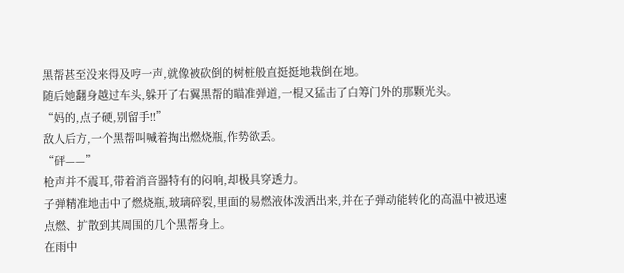黑帮甚至没来得及哼一声,就像被砍倒的树桩般直挺挺地栽倒在地。
随后她翻身越过车头,躲开了右翼黑帮的瞄准弹道,一棍又猛击了白筹门外的那颗光头。
“妈的,点子硬,别留手!!”
敌人后方,一个黑帮叫喊着掏出燃烧瓶,作势欲丢。
“砰——”
枪声并不震耳,带着消音器特有的闷响,却极具穿透力。
子弹精准地击中了燃烧瓶,玻璃碎裂,里面的易燃液体泼洒出来,并在子弹动能转化的高温中被迅速点燃、扩散到其周围的几个黑帮身上。
在雨中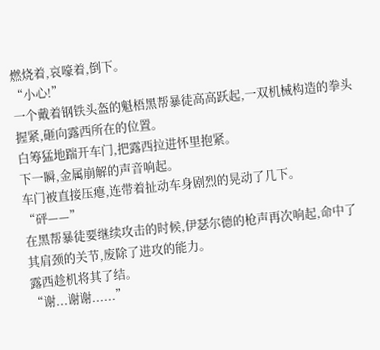燃烧着,哀嚎着,倒下。
“小心!”
一个戴着钢铁头盔的魁梧黑帮暴徒高高跃起,一双机械构造的拳头握紧,砸向露西所在的位置。
白筹猛地踹开车门,把露西拉进怀里抱紧。
下一瞬,金属崩解的声音响起。
车门被直接压瘪,连带着扯动车身剧烈的晃动了几下。
“砰——”
在黑帮暴徒要继续攻击的时候,伊瑟尔德的枪声再次响起,命中了其肩颈的关节,废除了进攻的能力。
露西趁机将其了结。
“谢...谢谢......”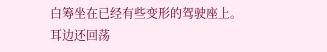白筹坐在已经有些变形的驾驶座上。
耳边还回荡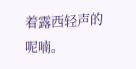着露西轻声的呢喃。